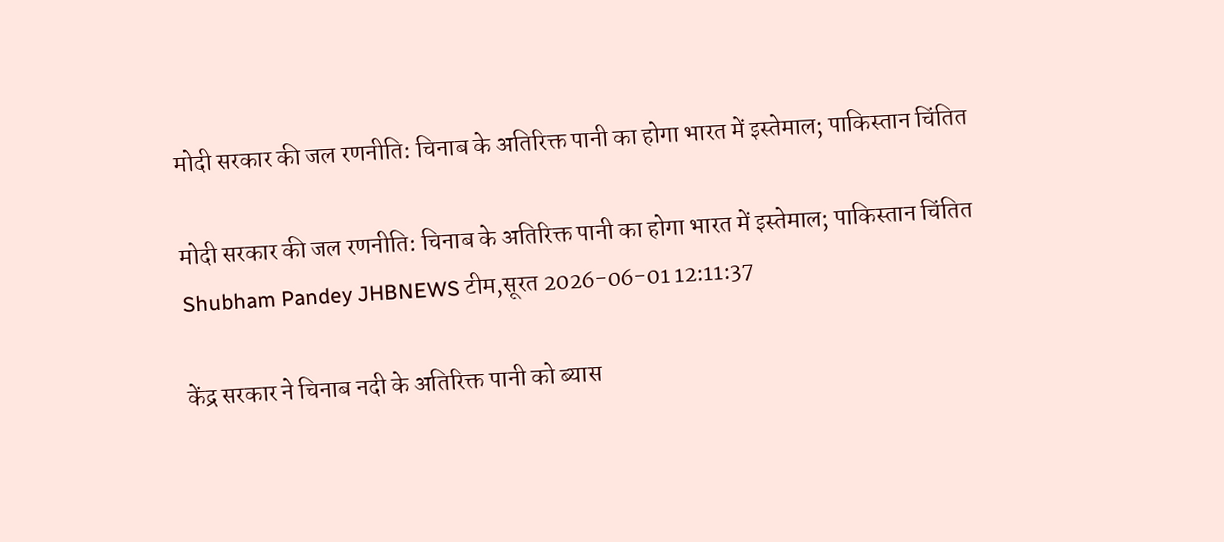मोदी सरकार की जल रणनीति: चिनाब के अतिरिक्त पानी का होगा भारत में इस्तेमाल; पाकिस्तान चिंतित

मोदी सरकार की जल रणनीति: चिनाब के अतिरिक्त पानी का होगा भारत में इस्तेमाल; पाकिस्तान चिंतित
Shubham Pandey JHBNEWS टीम,सूरत 2026-06-01 12:11:37

केंद्र सरकार ने चिनाब नदी के अतिरिक्त पानी को ब्यास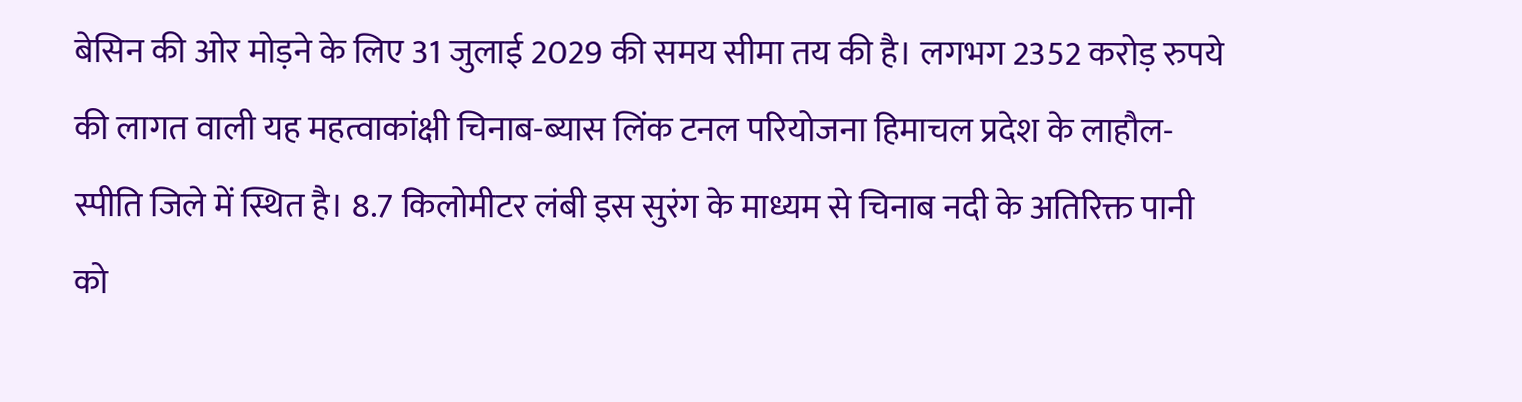बेसिन की ओर मोड़ने के लिए 31 जुलाई 2029 की समय सीमा तय की है। लगभग 2352 करोड़ रुपये की लागत वाली यह महत्वाकांक्षी चिनाब-ब्यास लिंक टनल परियोजना हिमाचल प्रदेश के लाहौल-स्पीति जिले में स्थित है। 8.7 किलोमीटर लंबी इस सुरंग के माध्यम से चिनाब नदी के अतिरिक्त पानी को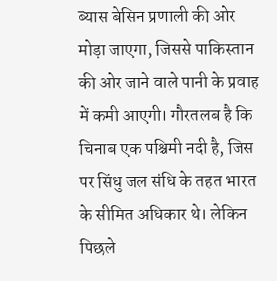ब्यास बेसिन प्रणाली की ओर मोड़ा जाएगा, जिससे पाकिस्तान की ओर जाने वाले पानी के प्रवाह में कमी आएगी। गौरतलब है कि चिनाब एक पश्चिमी नदी है, जिस पर सिंधु जल संधि के तहत भारत के सीमित अधिकार थे। लेकिन पिछले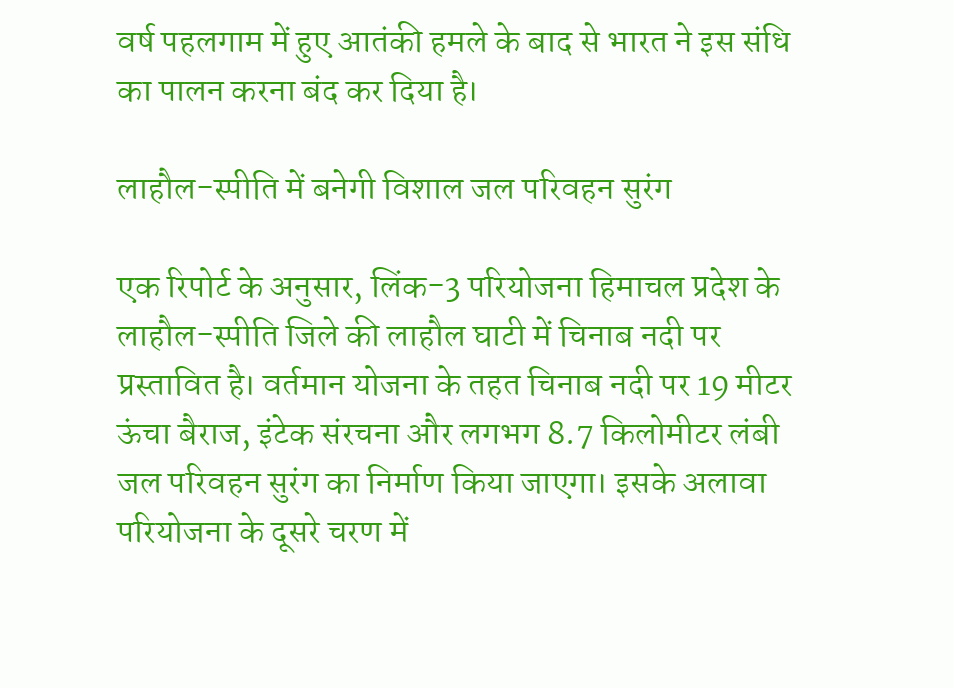वर्ष पहलगाम में हुए आतंकी हमले के बाद से भारत ने इस संधि का पालन करना बंद कर दिया है।

लाहौल-स्पीति में बनेगी विशाल जल परिवहन सुरंग

एक रिपोर्ट के अनुसार, लिंक-3 परियोजना हिमाचल प्रदेश के लाहौल-स्पीति जिले की लाहौल घाटी में चिनाब नदी पर प्रस्तावित है। वर्तमान योजना के तहत चिनाब नदी पर 19 मीटर ऊंचा बैराज, इंटेक संरचना और लगभग 8.7 किलोमीटर लंबी जल परिवहन सुरंग का निर्माण किया जाएगा। इसके अलावा परियोजना के दूसरे चरण में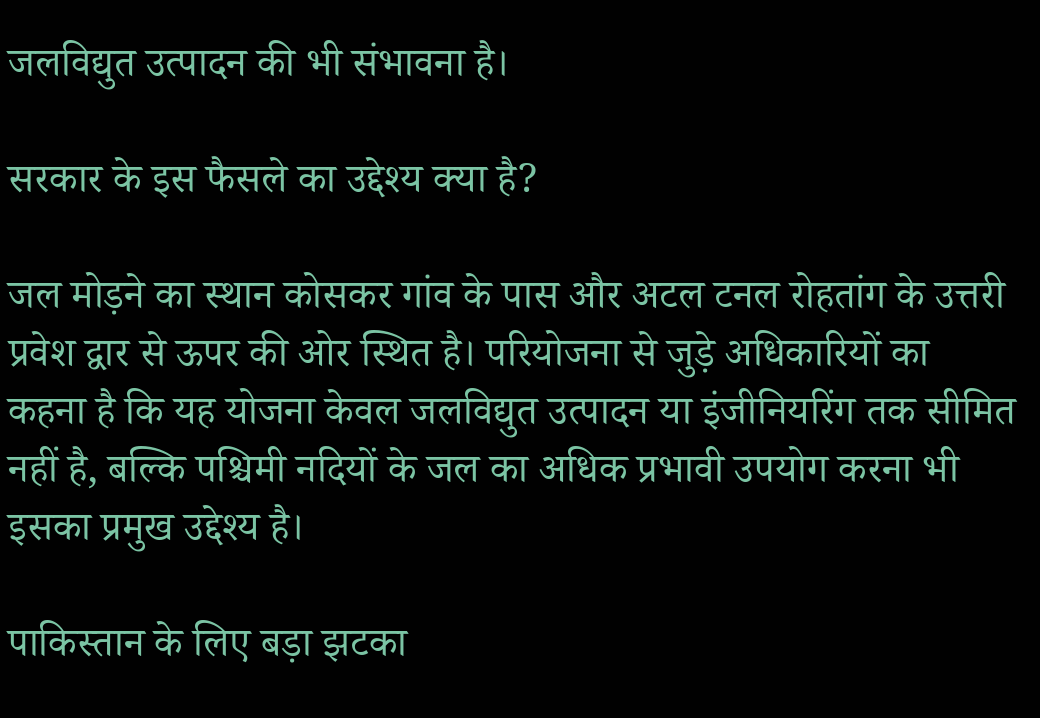जलविद्युत उत्पादन की भी संभावना है।

सरकार के इस फैसले का उद्देश्य क्या है?

जल मोड़ने का स्थान कोसकर गांव के पास और अटल टनल रोहतांग के उत्तरी प्रवेश द्वार से ऊपर की ओर स्थित है। परियोजना से जुड़े अधिकारियों का कहना है कि यह योजना केवल जलविद्युत उत्पादन या इंजीनियरिंग तक सीमित नहीं है, बल्कि पश्चिमी नदियों के जल का अधिक प्रभावी उपयोग करना भी इसका प्रमुख उद्देश्य है।

पाकिस्तान के लिए बड़ा झटका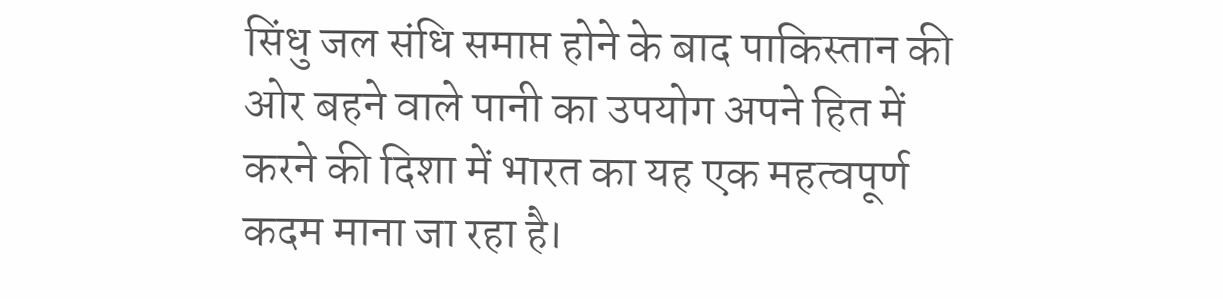सिंधु जल संधि समाप्त होने के बाद पाकिस्तान की ओर बहने वाले पानी का उपयोग अपने हित में करने की दिशा में भारत का यह एक महत्वपूर्ण कदम माना जा रहा है।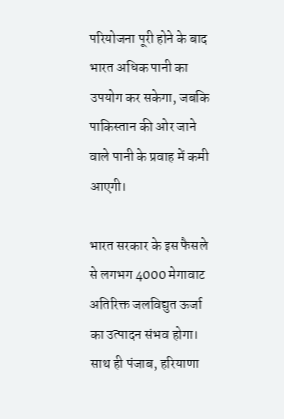परियोजना पूरी होने के बाद भारत अधिक पानी का उपयोग कर सकेगा, जबकि पाकिस्तान की ओर जाने वाले पानी के प्रवाह में कमी आएगी।

भारत सरकार के इस फैसले से लगभग 4000 मेगावाट अतिरिक्त जलविद्युत ऊर्जा का उत्पादन संभव होगा। साथ ही पंजाब, हरियाणा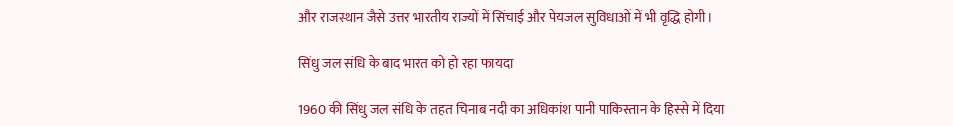और राजस्थान जैसे उत्तर भारतीय राज्यों में सिंचाई और पेयजल सुविधाओं में भी वृद्धि होगी।

सिंधु जल संधि के बाद भारत को हो रहा फायदा

1960 की सिंधु जल संधि के तहत चिनाब नदी का अधिकांश पानी पाकिस्तान के हिस्से में दिया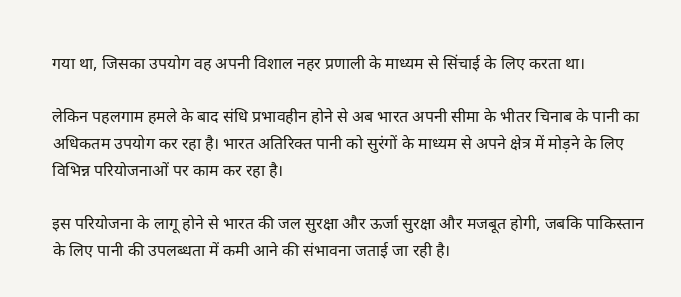गया था, जिसका उपयोग वह अपनी विशाल नहर प्रणाली के माध्यम से सिंचाई के लिए करता था।

लेकिन पहलगाम हमले के बाद संधि प्रभावहीन होने से अब भारत अपनी सीमा के भीतर चिनाब के पानी का अधिकतम उपयोग कर रहा है। भारत अतिरिक्त पानी को सुरंगों के माध्यम से अपने क्षेत्र में मोड़ने के लिए विभिन्न परियोजनाओं पर काम कर रहा है।

इस परियोजना के लागू होने से भारत की जल सुरक्षा और ऊर्जा सुरक्षा और मजबूत होगी, जबकि पाकिस्तान के लिए पानी की उपलब्धता में कमी आने की संभावना जताई जा रही है।